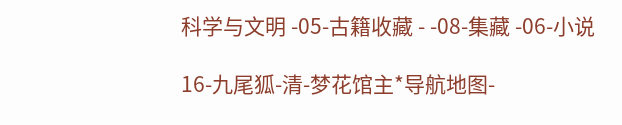科学与文明 -05-古籍收藏 - -08-集藏 -06-小说

16-九尾狐-清-梦花馆主*导航地图-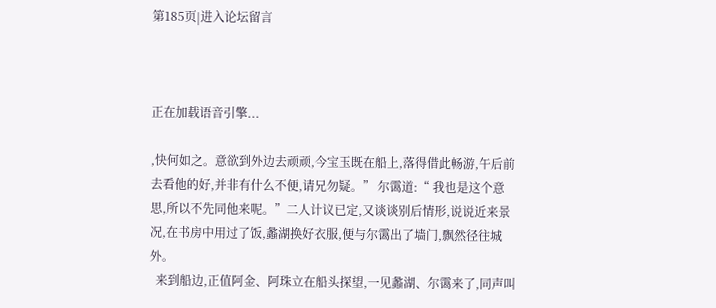第185页|进入论坛留言



正在加载语音引擎...

,快何如之。意欲到外边去顽顽,今宝玉既在船上,落得借此畅游,午后前去看他的好,并非有什么不便,请兄勿疑。” 尔霭道:“ 我也是这个意思,所以不先同他来呢。”二人计议已定,又谈谈别后情形,说说近来景况,在书房中用过了饭,蠡湖换好衣服,便与尔霭出了墙门,飘然径往城外。
  来到船边,正值阿金、阿珠立在船头探望,一见蠡湖、尔霭来了,同声叫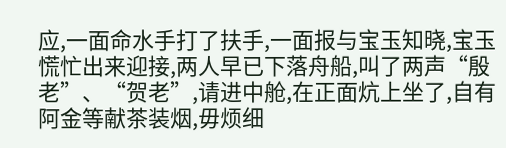应,一面命水手打了扶手,一面报与宝玉知晓,宝玉慌忙出来迎接,两人早已下落舟船,叫了两声“殷老”、“贺老”,请进中舱,在正面炕上坐了,自有阿金等献茶装烟,毋烦细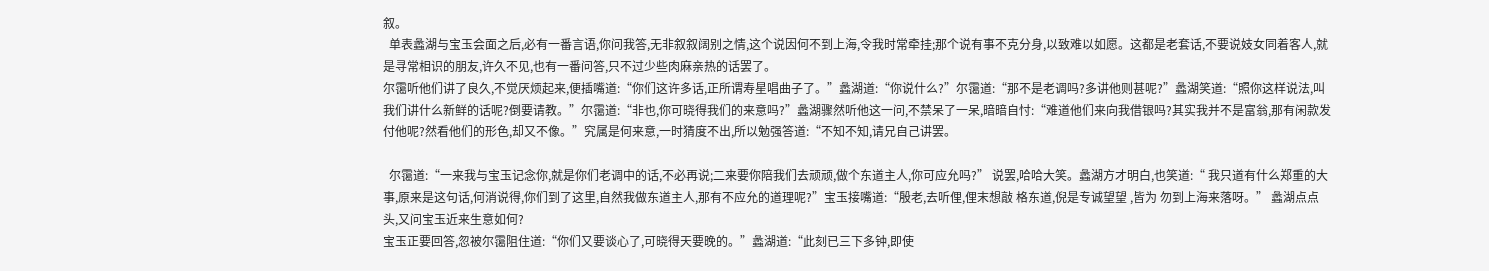叙。
  单表蠡湖与宝玉会面之后,必有一番言语,你问我答,无非叙叙阔别之情,这个说因何不到上海,令我时常牵挂;那个说有事不克分身,以致难以如愿。这都是老套话,不要说妓女同着客人,就是寻常相识的朋友,许久不见,也有一番问答,只不过少些肉麻亲热的话罢了。
尔霭听他们讲了良久,不觉厌烦起来,便插嘴道:“你们这许多话,正所谓寿星唱曲子了。”蠡湖道:“你说什么?”尔霭道:“那不是老调吗?多讲他则甚呢?”蠡湖笑道:“照你这样说法,叫我们讲什么新鲜的话呢?倒要请教。”尔霭道:“非也,你可晓得我们的来意吗?”蠡湖骤然听他这一问,不禁呆了一呆,暗暗自忖:“难道他们来向我借银吗?其实我并不是富翁,那有闲款发付他呢?然看他们的形色,却又不像。”究属是何来意,一时猜度不出,所以勉强答道:“不知不知,请兄自己讲罢。

  尔霭道:“一来我与宝玉记念你,就是你们老调中的话,不必再说;二来要你陪我们去顽顽,做个东道主人,你可应允吗?” 说罢,哈哈大笑。蠡湖方才明白,也笑道:“ 我只道有什么郑重的大事,原来是这句话,何消说得,你们到了这里,自然我做东道主人,那有不应允的道理呢?”宝玉接嘴道:“殷老,去听俚,俚末想敲 格东道,倪是专诚望望 ,皆为 勿到上海来落呀。” 蠡湖点点头,又问宝玉近来生意如何?
宝玉正要回答,忽被尔霭阻住道:“你们又要谈心了,可晓得天要晚的。”蠡湖道:“此刻已三下多钟,即使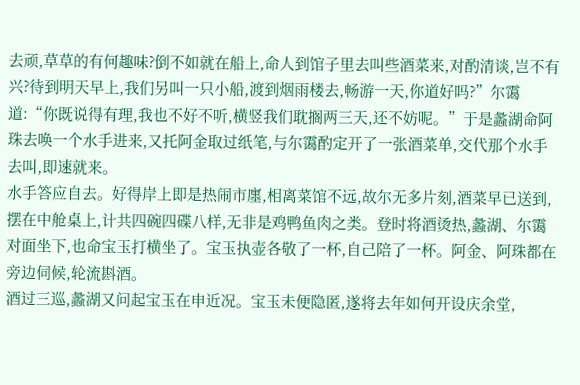去顽,草草的有何趣味?倒不如就在船上,命人到馆子里去叫些酒菜来,对酌清谈,岂不有兴?待到明天早上,我们另叫一只小船,渡到烟雨楼去,畅游一天,你道好吗?”尔霭道:“你既说得有理,我也不好不听,横竖我们耽搁两三天,还不妨呢。”于是蠡湖命阿珠去唤一个水手进来,又托阿金取过纸笔,与尔霭酌定开了一张酒菜单,交代那个水手去叫,即速就来。
水手答应自去。好得岸上即是热闹市廛,相离菜馆不远,故尔无多片刻,酒菜早已送到,摆在中舱桌上,计共四碗四碟八样,无非是鸡鸭鱼肉之类。登时将酒烫热,蠡湖、尔霭对面坐下,也命宝玉打横坐了。宝玉执壶各敬了一杯,自己陪了一杯。阿金、阿珠都在旁边伺候,轮流斟酒。
酒过三巡,蠡湖又问起宝玉在申近况。宝玉未便隐匿,遂将去年如何开设庆余堂,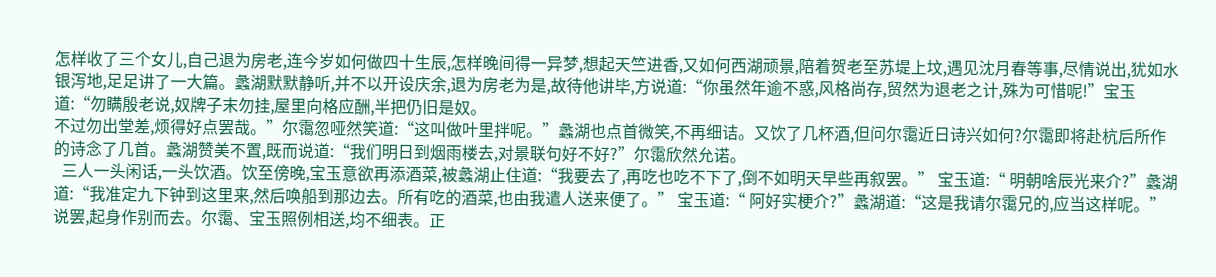怎样收了三个女儿,自己退为房老,连今岁如何做四十生辰,怎样晚间得一异梦,想起天竺进香,又如何西湖顽景,陪着贺老至苏堤上坟,遇见沈月春等事,尽情说出,犹如水银泻地,足足讲了一大篇。蠡湖默默静听,并不以开设庆余,退为房老为是,故待他讲毕,方说道:“你虽然年逾不惑,风格尚存,贸然为退老之计,殊为可惜呢!”宝玉道:“勿瞒殷老说,奴牌子末勿挂,屋里向格应酬,半把仍旧是奴。
不过勿出堂差,烦得好点罢哉。”尔霭忽哑然笑道:“这叫做叶里拌呢。”蠡湖也点首微笑,不再细诘。又饮了几杯酒,但问尔霭近日诗兴如何?尔霭即将赴杭后所作的诗念了几首。蠡湖赞美不置,既而说道:“我们明日到烟雨楼去,对景联句好不好?”尔霭欣然允诺。
  三人一头闲话,一头饮酒。饮至傍晚,宝玉意欲再添酒菜,被蠡湖止住道:“我要去了,再吃也吃不下了,倒不如明天早些再叙罢。” 宝玉道:“ 明朝啥辰光来介?”蠡湖道:“我准定九下钟到这里来,然后唤船到那边去。所有吃的酒菜,也由我遣人送来便了。” 宝玉道:“ 阿好实梗介?”蠡湖道:“这是我请尔霭兄的,应当这样呢。” 说罢,起身作别而去。尔霭、宝玉照例相送,均不细表。正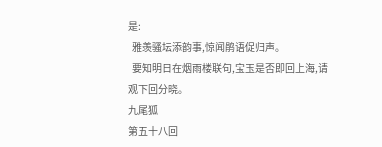是:
  雅羡骚坛添韵事,惊闻鹃语促归声。
  要知明日在烟雨楼联句,宝玉是否即回上海,请观下回分晓。
九尾狐
第五十八回